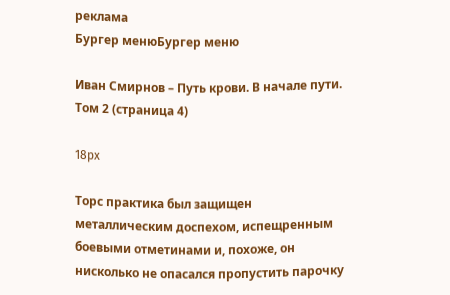реклама
Бургер менюБургер меню

Иван Смирнов – Путь крови. В начале пути. Том 2 (страница 4)

18px

Торс практика был защищен металлическим доспехом, испещренным боевыми отметинами и, похоже, он нисколько не опасался пропустить парочку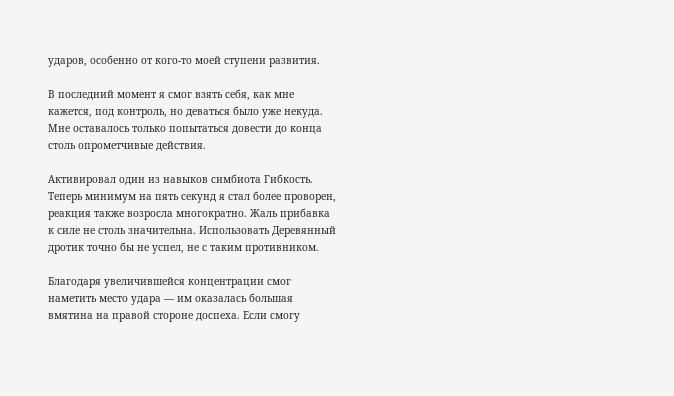ударов, особенно от кого-то моей ступени развития.

В последний момент я смог взять себя, как мне кажется, под контроль, но деваться было уже некуда. Мне оставалось только попытаться довести до конца столь опрометчивые действия.

Активировал один из навыков симбиота Гибкость. Теперь минимум на пять секунд я стал более проворен, реакция также возросла многократно. Жаль прибавка к силе не столь значительна. Использовать Деревянный дротик точно бы не успел, не с таким противником.

Благодаря увеличившейся концентрации смог наметить место удара — им оказалась большая вмятина на правой стороне доспеха. Если смогу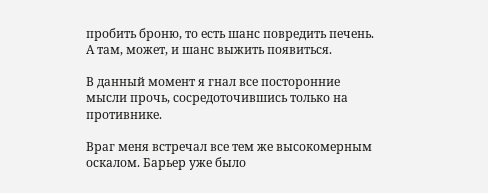пробить броню, то есть шанс повредить печень. А там, может, и шанс выжить появиться.

В данный момент я гнал все посторонние мысли прочь, сосредоточившись только на противнике.

Враг меня встречал все тем же высокомерным оскалом. Барьер уже было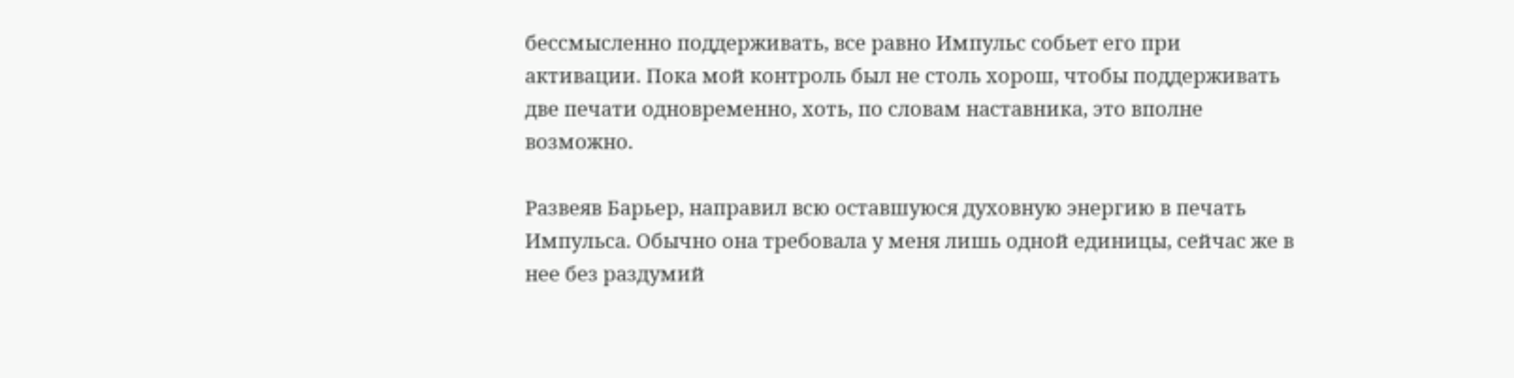бессмысленно поддерживать, все равно Импульс собьет его при активации. Пока мой контроль был не столь хорош, чтобы поддерживать две печати одновременно, хоть, по словам наставника, это вполне возможно.

Развеяв Барьер, направил всю оставшуюся духовную энергию в печать Импульса. Обычно она требовала у меня лишь одной единицы, сейчас же в нее без раздумий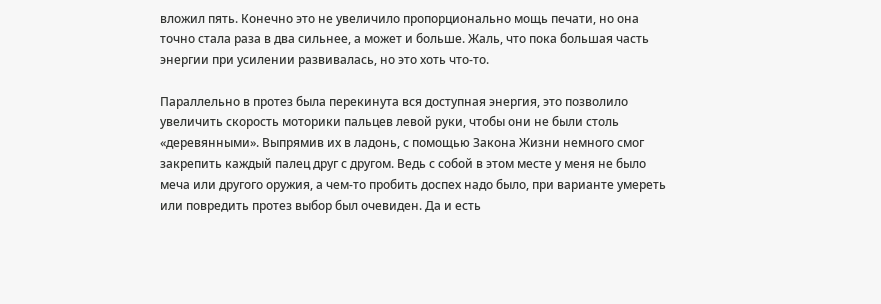вложил пять. Конечно это не увеличило пропорционально мощь печати, но она точно стала раза в два сильнее, а может и больше. Жаль, что пока большая часть энергии при усилении развивалась, но это хоть что-то.

Параллельно в протез была перекинута вся доступная энергия, это позволило увеличить скорость моторики пальцев левой руки, чтобы они не были столь «деревянными». Выпрямив их в ладонь, с помощью Закона Жизни немного смог закрепить каждый палец друг с другом. Ведь с собой в этом месте у меня не было меча или другого оружия, а чем-то пробить доспех надо было, при варианте умереть или повредить протез выбор был очевиден. Да и есть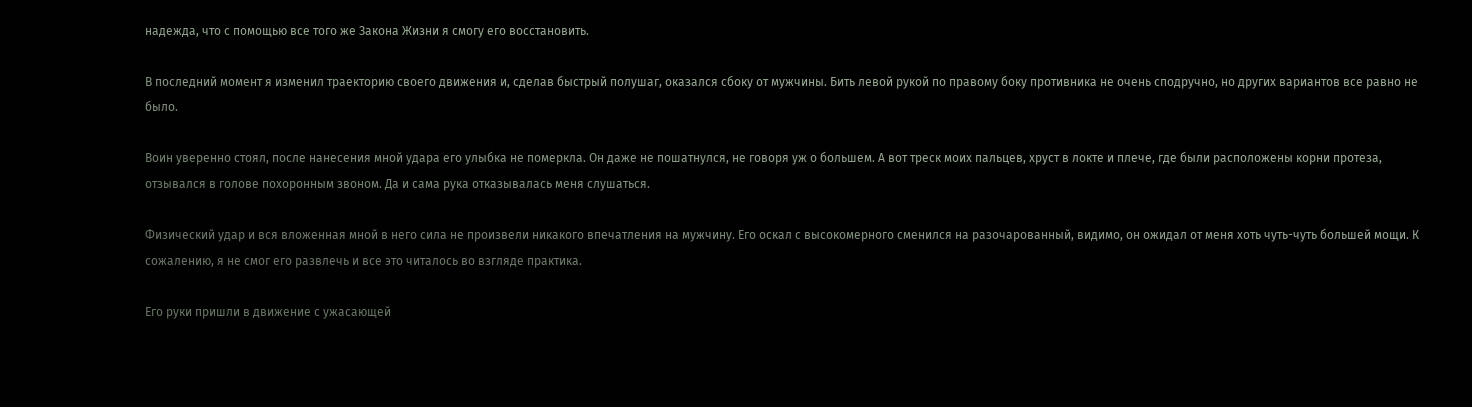надежда, что с помощью все того же Закона Жизни я смогу его восстановить.

В последний момент я изменил траекторию своего движения и, сделав быстрый полушаг, оказался сбоку от мужчины. Бить левой рукой по правому боку противника не очень сподручно, но других вариантов все равно не было.

Воин уверенно стоял, после нанесения мной удара его улыбка не померкла. Он даже не пошатнулся, не говоря уж о большем. А вот треск моих пальцев, хруст в локте и плече, где были расположены корни протеза, отзывался в голове похоронным звоном. Да и сама рука отказывалась меня слушаться.

Физический удар и вся вложенная мной в него сила не произвели никакого впечатления на мужчину. Его оскал с высокомерного сменился на разочарованный, видимо, он ожидал от меня хоть чуть-чуть большей мощи. К сожалению, я не смог его развлечь и все это читалось во взгляде практика.

Его руки пришли в движение с ужасающей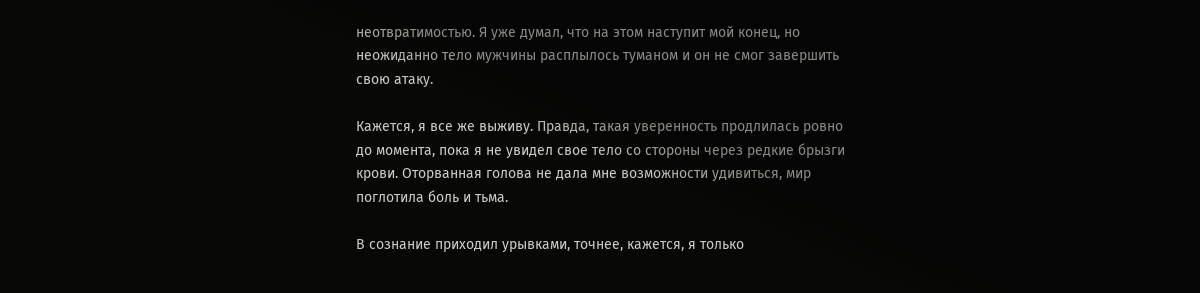неотвратимостью. Я уже думал, что на этом наступит мой конец, но неожиданно тело мужчины расплылось туманом и он не смог завершить свою атаку.

Кажется, я все же выживу. Правда, такая уверенность продлилась ровно до момента, пока я не увидел свое тело со стороны через редкие брызги крови. Оторванная голова не дала мне возможности удивиться, мир поглотила боль и тьма.

В сознание приходил урывками, точнее, кажется, я только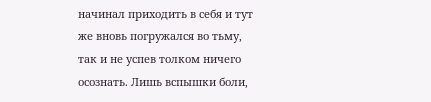начинал приходить в себя и тут же вновь погружался во тьму, так и не успев толком ничего осознать. Лишь вспышки боли,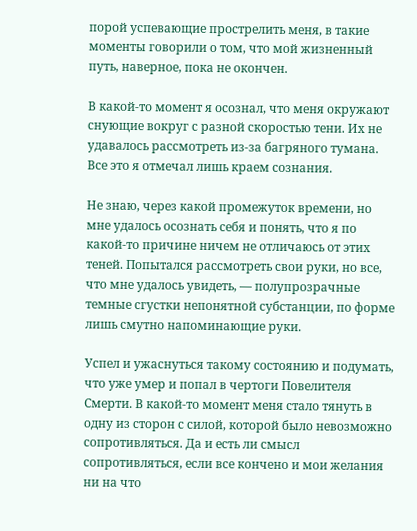порой успевающие прострелить меня, в такие моменты говорили о том, что мой жизненный путь, наверное, пока не окончен.

В какой-то момент я осознал, что меня окружают снующие вокруг с разной скоростью тени. Их не удавалось рассмотреть из-за багряного тумана. Все это я отмечал лишь краем сознания.

Не знаю, через какой промежуток времени, но мне удалось осознать себя и понять, что я по какой-то причине ничем не отличаюсь от этих теней. Попытался рассмотреть свои руки, но все, что мне удалось увидеть, — полупрозрачные темные сгустки непонятной субстанции, по форме лишь смутно напоминающие руки.

Успел и ужаснуться такому состоянию и подумать, что уже умер и попал в чертоги Повелителя Смерти. В какой-то момент меня стало тянуть в одну из сторон с силой, которой было невозможно сопротивляться. Да и есть ли смысл сопротивляться, если все кончено и мои желания ни на что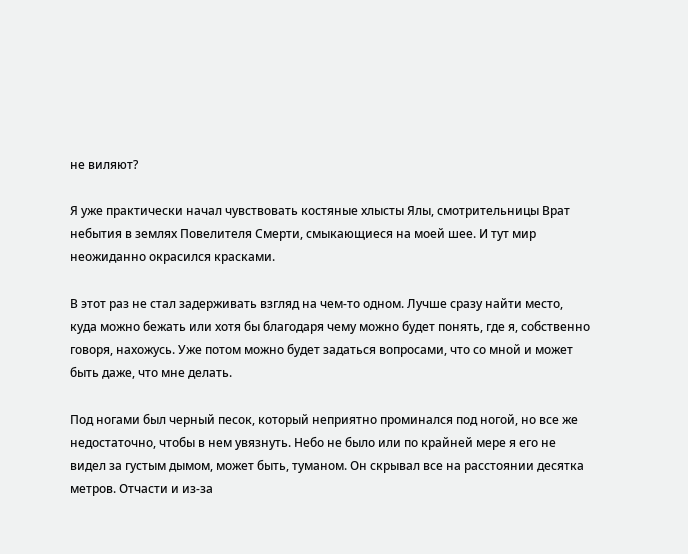не виляют?

Я уже практически начал чувствовать костяные хлысты Ялы, смотрительницы Врат небытия в землях Повелителя Смерти, смыкающиеся на моей шее. И тут мир неожиданно окрасился красками.

В этот раз не стал задерживать взгляд на чем-то одном. Лучше сразу найти место, куда можно бежать или хотя бы благодаря чему можно будет понять, где я, собственно говоря, нахожусь. Уже потом можно будет задаться вопросами, что со мной и может быть даже, что мне делать.

Под ногами был черный песок, который неприятно проминался под ногой, но все же недостаточно, чтобы в нем увязнуть. Небо не было или по крайней мере я его не видел за густым дымом, может быть, туманом. Он скрывал все на расстоянии десятка метров. Отчасти и из-за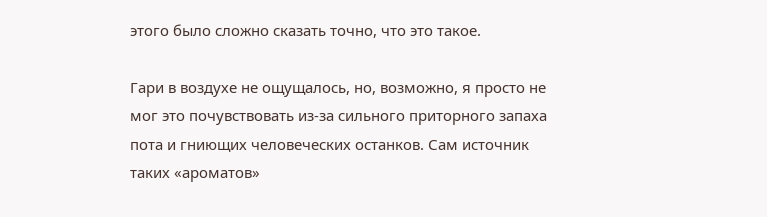этого было сложно сказать точно, что это такое.

Гари в воздухе не ощущалось, но, возможно, я просто не мог это почувствовать из-за сильного приторного запаха пота и гниющих человеческих останков. Сам источник таких «ароматов»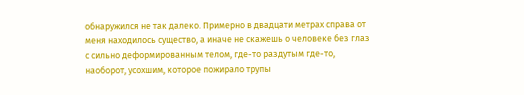обнаружился не так далеко. Примерно в двадцати метрах справа от меня находилось существо, а иначе не скажешь о человеке без глаз с сильно деформированным телом, где-то раздутым где-то, наоборот, усохшим, которое пожирало трупы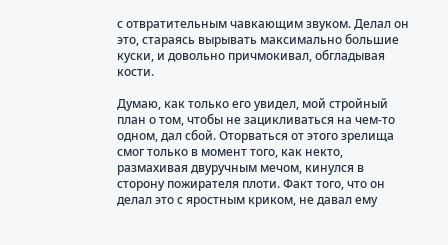с отвратительным чавкающим звуком. Делал он это, стараясь вырывать максимально большие куски, и довольно причмокивал, обгладывая кости.

Думаю, как только его увидел, мой стройный план о том, чтобы не зацикливаться на чем-то одном, дал сбой. Оторваться от этого зрелища смог только в момент того, как некто, размахивая двуручным мечом, кинулся в сторону пожирателя плоти. Факт того, что он делал это с яростным криком, не давал ему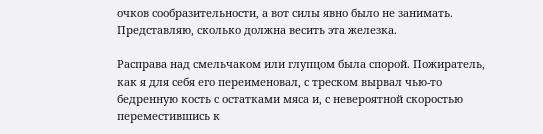очков сообразительности, а вот силы явно было не занимать. Представляю, сколько должна весить эта железка.

Расправа над смельчаком или глупцом была спорой. Пожиратель, как я для себя его переименовал, с треском вырвал чью-то бедренную кость с остатками мяса и, с невероятной скоростью переместившись к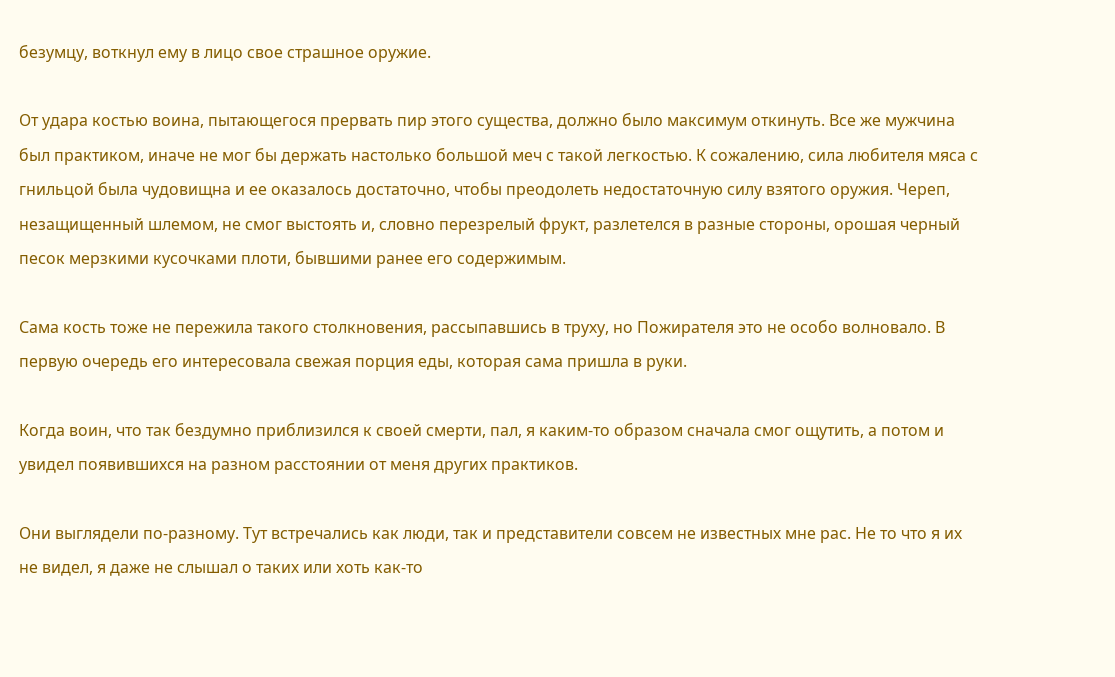безумцу, воткнул ему в лицо свое страшное оружие.

От удара костью воина, пытающегося прервать пир этого существа, должно было максимум откинуть. Все же мужчина был практиком, иначе не мог бы держать настолько большой меч с такой легкостью. К сожалению, сила любителя мяса с гнильцой была чудовищна и ее оказалось достаточно, чтобы преодолеть недостаточную силу взятого оружия. Череп, незащищенный шлемом, не смог выстоять и, словно перезрелый фрукт, разлетелся в разные стороны, орошая черный песок мерзкими кусочками плоти, бывшими ранее его содержимым.

Сама кость тоже не пережила такого столкновения, рассыпавшись в труху, но Пожирателя это не особо волновало. В первую очередь его интересовала свежая порция еды, которая сама пришла в руки.

Когда воин, что так бездумно приблизился к своей смерти, пал, я каким-то образом сначала смог ощутить, а потом и увидел появившихся на разном расстоянии от меня других практиков.

Они выглядели по-разному. Тут встречались как люди, так и представители совсем не известных мне рас. Не то что я их не видел, я даже не слышал о таких или хоть как-то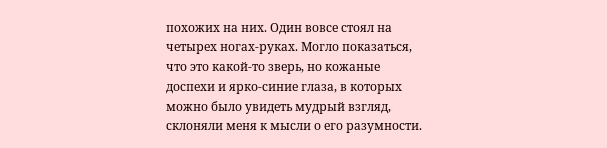похожих на них. Один вовсе стоял на четырех ногах-руках. Могло показаться, что это какой-то зверь, но кожаные доспехи и ярко-синие глаза, в которых можно было увидеть мудрый взгляд, склоняли меня к мысли о его разумности.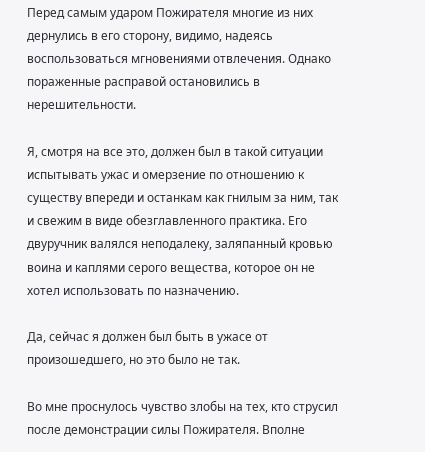Перед самым ударом Пожирателя многие из них дернулись в его сторону, видимо, надеясь воспользоваться мгновениями отвлечения. Однако пораженные расправой остановились в нерешительности.

Я, смотря на все это, должен был в такой ситуации испытывать ужас и омерзение по отношению к существу впереди и останкам как гнилым за ним, так и свежим в виде обезглавленного практика. Его двуручник валялся неподалеку, заляпанный кровью воина и каплями серого вещества, которое он не хотел использовать по назначению.

Да, сейчас я должен был быть в ужасе от произошедшего, но это было не так.

Во мне проснулось чувство злобы на тех, кто струсил после демонстрации силы Пожирателя. Вполне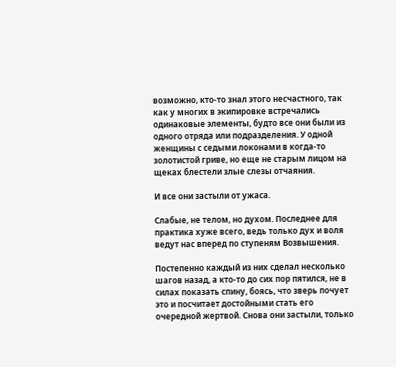возможно, кто-то знал этого несчастного, так как у многих в экипировке встречались одинаковые элементы, будто все они были из одного отряда или подразделения. У одной женщины с седыми локонами в когда-то золотистой гриве, но еще не старым лицом на щеках блестели злые слезы отчаяния.

И все они застыли от ужаса.

Слабые, не телом, но духом. Последнее для практика хуже всего, ведь только дух и воля ведут нас вперед по ступеням Возвышения.

Постепенно каждый из них сделал несколько шагов назад, а кто-то до сих пор пятился, не в силах показать спину, боясь, что зверь почует это и посчитает достойными стать его очередной жертвой. Снова они застыли, только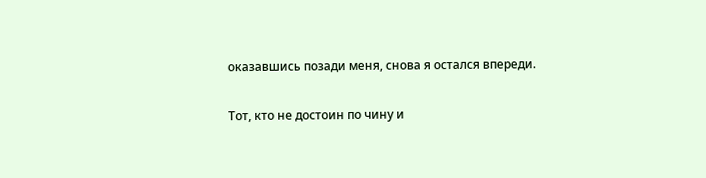оказавшись позади меня, снова я остался впереди.

Тот, кто не достоин по чину и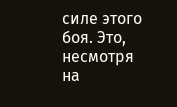силе этого боя. Это, несмотря на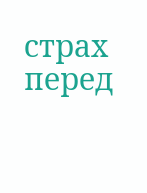страх перед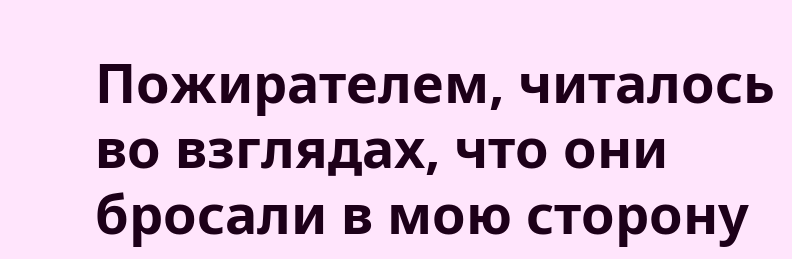Пожирателем, читалось во взглядах, что они бросали в мою сторону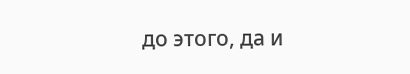до этого, да и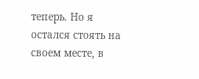теперь. Но я остался стоять на своем месте, в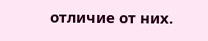отличие от них.